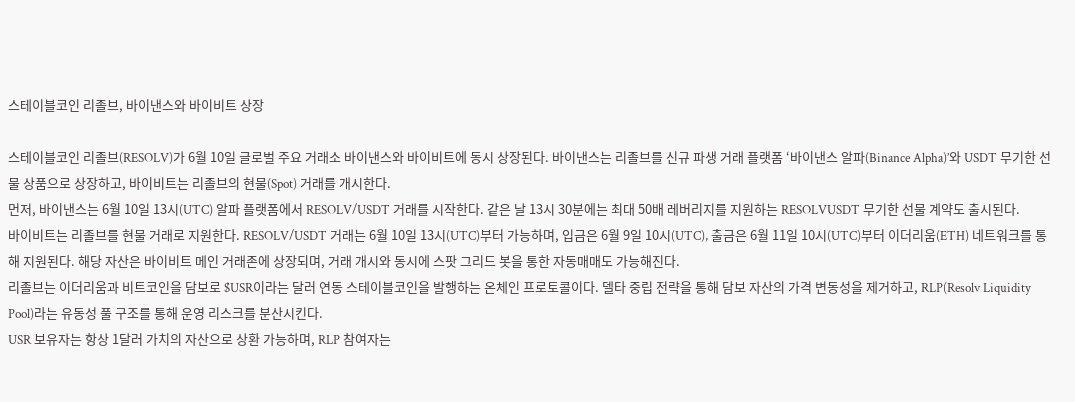스테이블코인 리졸브, 바이낸스와 바이비트 상장

스테이블코인 리졸브(RESOLV)가 6월 10일 글로벌 주요 거래소 바이낸스와 바이비트에 동시 상장된다. 바이낸스는 리졸브를 신규 파생 거래 플랫폼 ‘바이낸스 알파(Binance Alpha)’와 USDT 무기한 선물 상품으로 상장하고, 바이비트는 리졸브의 현물(Spot) 거래를 개시한다.
먼저, 바이낸스는 6월 10일 13시(UTC) 알파 플랫폼에서 RESOLV/USDT 거래를 시작한다. 같은 날 13시 30분에는 최대 50배 레버리지를 지원하는 RESOLVUSDT 무기한 선물 계약도 출시된다.
바이비트는 리졸브를 현물 거래로 지원한다. RESOLV/USDT 거래는 6월 10일 13시(UTC)부터 가능하며, 입금은 6월 9일 10시(UTC), 출금은 6월 11일 10시(UTC)부터 이더리움(ETH) 네트워크를 통해 지원된다. 해당 자산은 바이비트 메인 거래존에 상장되며, 거래 개시와 동시에 스팟 그리드 봇을 통한 자동매매도 가능해진다.
리졸브는 이더리움과 비트코인을 담보로 $USR이라는 달러 연동 스테이블코인을 발행하는 온체인 프로토콜이다. 델타 중립 전략을 통해 담보 자산의 가격 변동성을 제거하고, RLP(Resolv Liquidity Pool)라는 유동성 풀 구조를 통해 운영 리스크를 분산시킨다.
USR 보유자는 항상 1달러 가치의 자산으로 상환 가능하며, RLP 참여자는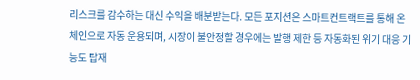리스크를 감수하는 대신 수익을 배분받는다. 모든 포지션은 스마트컨트랙트를 통해 온체인으로 자동 운용되며, 시장이 불안정할 경우에는 발행 제한 등 자동화된 위기 대응 기능도 탑재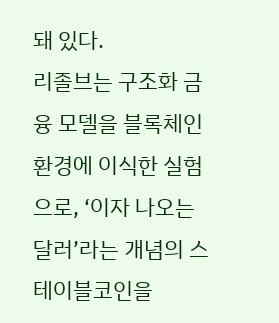돼 있다.
리졸브는 구조화 금융 모델을 블록체인 환경에 이식한 실험으로, ‘이자 나오는 달러’라는 개념의 스테이블코인을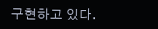구현하고 있다.